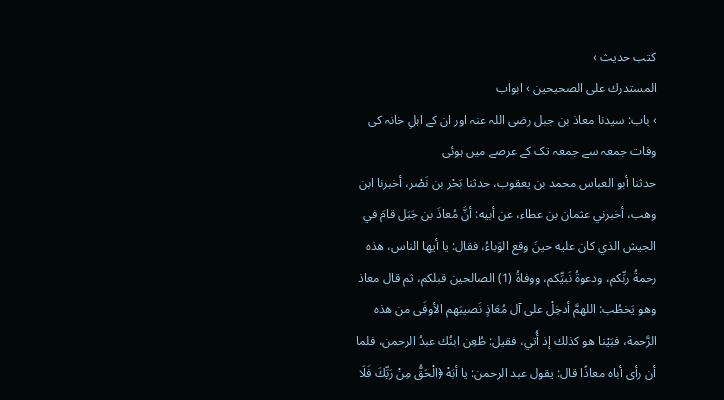کتب حدیث ›
المستدرك على الصحيحين › ابواب
› باب: سیدنا معاذ بن جبل رضی اللہ عنہ اور ان کے اہلِ خانہ کی وفات جمعہ سے جمعہ تک کے عرصے میں ہوئی
حدثنا أبو العباس محمد بن يعقوب، حدثنا بَحْر بن نَصْر، أخبرنا ابن وهب، أخبرني عثمان بن عطاء، عن أبيه: أنَّ مُعاذَ بن جَبَل قامَ في الجيش الذي كان عليه حينَ وقع الوَباءُ، فقال: يا أيها الناس، هذه رحمةُ ربِّكم، ودعوةُ نَبيِّكم، ووفاةُ (1) الصالحين قبلكم، ثم قال معاذ وهو يَخطُب: اللهمَّ أدخِلْ على آل مُعَاذٍ نَصيبَهم الأوفَى من هذه الرَّحمة، فبَيْنا هو كذلك إذ أُتي، فقيل: طُعِن ابنُك عبدُ الرحمن، فلما أن رأى أباه معاذًا قال: يقول عبد الرحمن: يا أبَهْ ﴿الْحَقُّ مِنْ رَبِّكَ فَلَا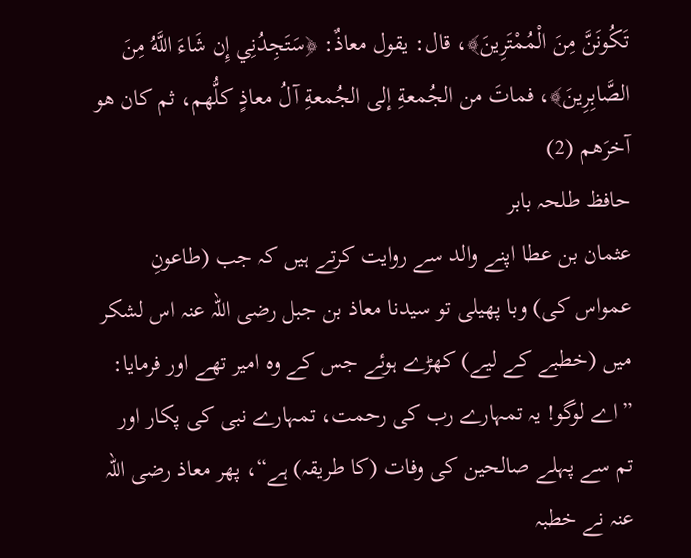تَكُونَنَّ مِنَ الْمُمْتَرِينَ﴾، قال: يقول معاذٌ: ﴿سَتَجِدُنِي إِن شَاءَ اللَّهُ مِنَ الصَّابِرِينَ﴾، فماتَ من الجُمعةِ إلى الجُمعةِ آلُ معاذٍ كلُّهم، ثم كان هو آخرَهم (2)
حافظ طلحہ بابر
عثمان بن عطا اپنے والد سے روایت کرتے ہیں کہ جب (طاعونِ عمواس کی) وبا پھیلی تو سیدنا معاذ بن جبل رضی اللہ عنہ اس لشکر میں (خطبے کے لیے) کھڑے ہوئے جس کے وہ امیر تھے اور فرمایا: ”اے لوگو! یہ تمہارے رب کی رحمت، تمہارے نبی کی پکار اور تم سے پہلے صالحین کی وفات (کا طریقہ) ہے“، پھر معاذ رضی اللہ عنہ نے خطبہ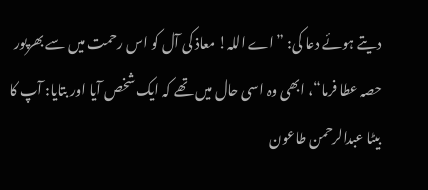دیتے ہوئے دعا کی: ”اے اللہ! معاذ کی آل کو اس رحمت میں سے بھرپور حصہ عطا فرما“، ابھی وہ اسی حال میں تھے کہ ایک شخص آیا اور بتایا: آپ کا بیٹا عبدالرحمن طاعون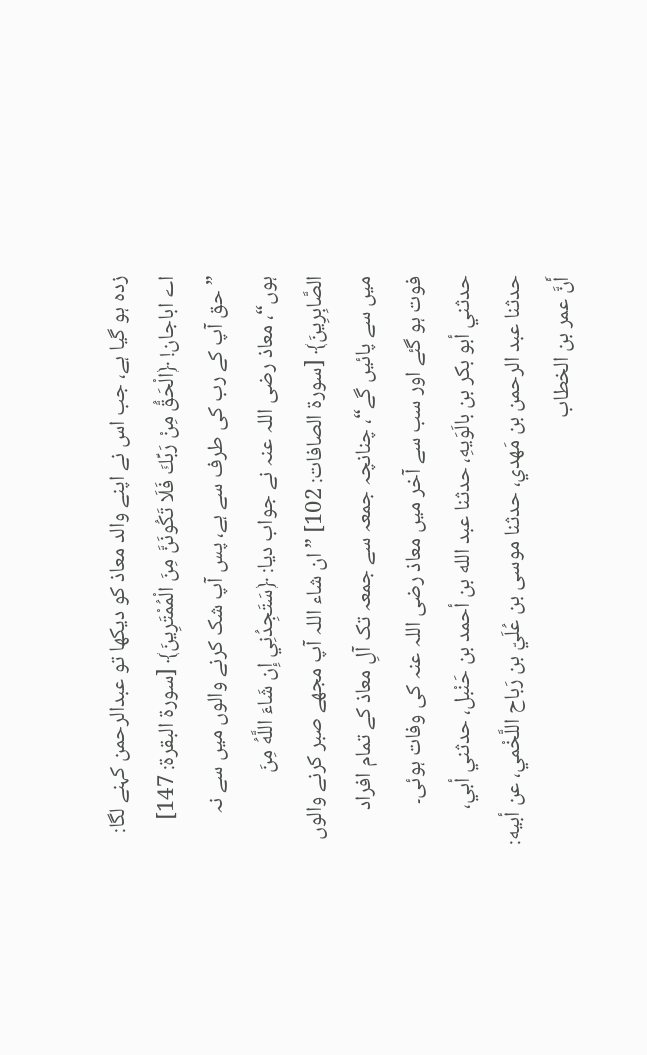زدہ ہو گیا ہے، جب اس نے اپنے والد معاذ کو دیکھا تو عبدالرحمن کہنے لگا: اے اباجان! ﴿الْحَقُّ مِنْ رَبِّكَ فَلَا تَكُونَنَّ مِنَ الْمُمْتَرِينَ﴾ [سورة البقرة: 147] ”حق آپ کے رب کی طرف سے ہے، پس آپ شک کرنے والوں میں سے نہ ہوں“، معاذ رضی اللہ عنہ نے جواب دیا: ﴿سَتَجِدُنِي إِن شَاءَ اللَّهُ مِنَ الصَّابِرِينَ﴾ [سورة الصافات: 102] ”ان شاء اللہ آپ مجھے صبر کرنے والوں میں سے پائیں گے“، چنانچہ جمعہ سے جمعہ تک آلِ معاذ کے تمام افراد فوت ہو گئے اور سب سے آخر میں معاذ رضی اللہ عنہ کی وفات ہوئی۔
حدثني أبو بكر بن بالَوَيهِ، حدثنا عبد الله بن أحمد بن حَنْبل، حدثني أبي، حدثنا عبد الرحمن بن مَهدي، حدثنا موسى بن عُلَيّ بن رَباح اللَّخْمي، عن أبيه: أَنَّ عمر بن الخطاب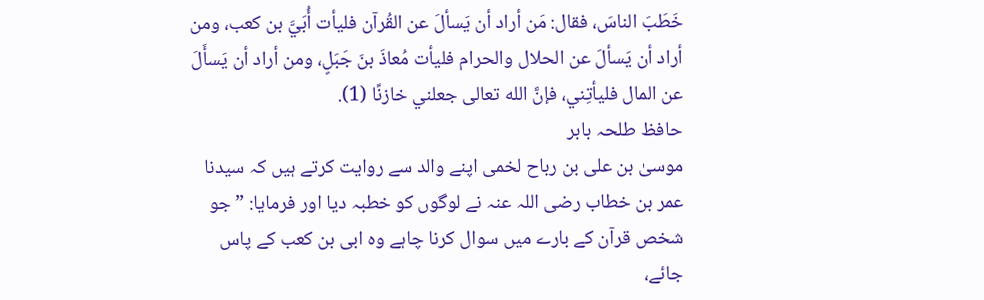خَطَبَ الناسَ، فقال: مَن أراد أن يَسألَ عن القُرآن فليأت أُبَيَّ بن كعب، ومن أراد أن يَسألَ عن الحلال والحرام فليأت مُعاذَ بنَ جَبَلٍ، ومن أراد أن يَسأَلَ عن المال فليأتِني، فإنَّ الله تعالى جعلني خازنًا (1).
حافظ طلحہ بابر
موسیٰ بن علی بن رباح لخمی اپنے والد سے روایت کرتے ہیں کہ سیدنا عمر بن خطاب رضی اللہ عنہ نے لوگوں کو خطبہ دیا اور فرمایا: ”جو شخص قرآن کے بارے میں سوال کرنا چاہے وہ ابی بن کعب کے پاس جائے،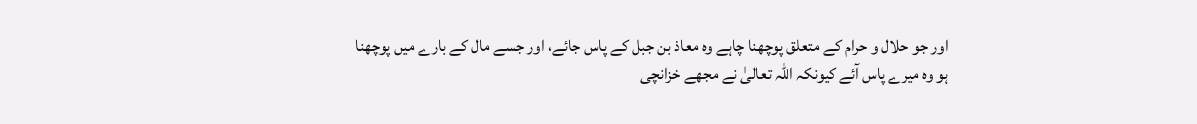اور جو حلال و حرام کے متعلق پوچھنا چاہے وہ معاذ بن جبل کے پاس جائے، اور جسے مال کے بارے میں پوچھنا ہو وہ میرے پاس آئے کیونکہ اللہ تعالیٰ نے مجھے خزانچی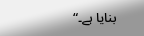بنایا ہے۔“